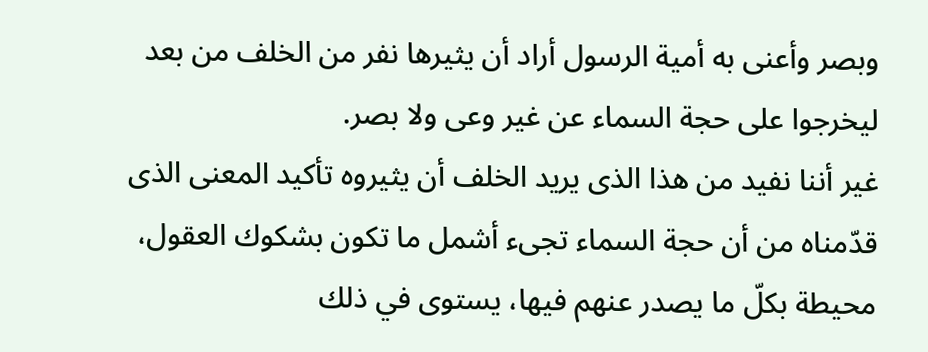وبصر وأعنى به أمية الرسول أراد أن يثيرها نفر من الخلف من بعد ليخرجوا على حجة السماء عن غير وعى ولا بصر.
غير أننا نفيد من هذا الذى يريد الخلف أن يثيروه تأكيد المعنى الذى قدّمناه من أن حجة السماء تجىء أشمل ما تكون بشكوك العقول، محيطة بكلّ ما يصدر عنهم فيها، يستوى في ذلك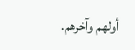أولهم وآخرهم.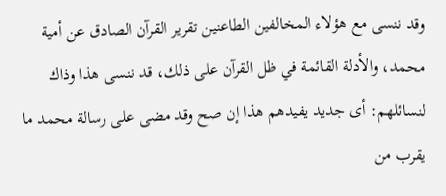وقد ننسى مع هؤلاء المخالفين الطاعنين تقرير القرآن الصادق عن أمية محمد، والأدلة القائمة في ظل القرآن على ذلك، قد ننسى هذا وذاك لنسائلهم: أى جديد يفيدهم هذا إن صح وقد مضى على رسالة محمد ما يقرب من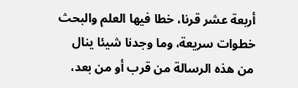أربعة عشر قرنا، خطا فيها العلم والبحث خطوات سريعة، وما وجدنا شيئا ينال من هذه الرسالة من قرب أو من بعد،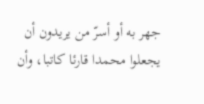جهر به أو أسرّ من يريدون أن يجعلوا محمدا قارئا كاتبا، وأن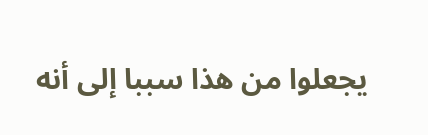يجعلوا من هذا سببا إلى أنه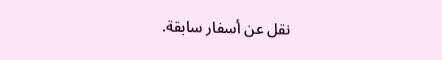نقل عن أسفار سابقة.